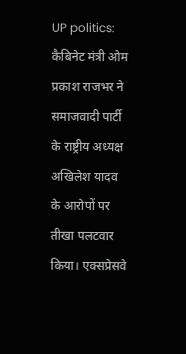UP politics: कैबिनेट मंत्री ओम प्रकाश राजभर ने समाजवादी पार्टी के राष्ट्रीय अध्यक्ष अखिलेश यादव के आरोपों पर तीखा पलटवार किया। एक्सप्रेसवे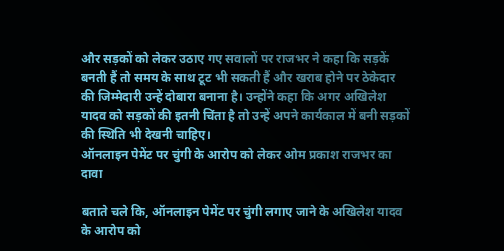और सड़कों को लेकर उठाए गए सवालों पर राजभर ने कहा कि सड़कें बनती हैं तो समय के साथ टूट भी सकती हैं और खराब होने पर ठेकेदार की जिम्मेदारी उन्हें दोबारा बनाना है। उन्होंने कहा कि अगर अखिलेश यादव को सड़कों की इतनी चिंता है तो उन्हें अपने कार्यकाल में बनी सड़कों की स्थिति भी देखनी चाहिए।
ऑनलाइन पेमेंट पर चुंगी के आरोप को लेकर ओम प्रकाश राजभर का दावा

बताते चले कि, ऑनलाइन पेमेंट पर चुंगी लगाए जाने के अखिलेश यादव के आरोप को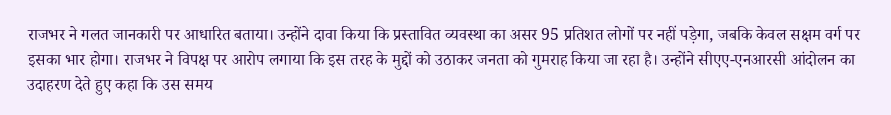राजभर ने गलत जानकारी पर आधारित बताया। उन्होंने दावा किया कि प्रस्तावित व्यवस्था का असर 95 प्रतिशत लोगों पर नहीं पड़ेगा, जबकि केवल सक्षम वर्ग पर इसका भार होगा। राजभर ने विपक्ष पर आरोप लगाया कि इस तरह के मुद्दों को उठाकर जनता को गुमराह किया जा रहा है। उन्होंने सीएए-एनआरसी आंदोलन का उदाहरण देते हुए कहा कि उस समय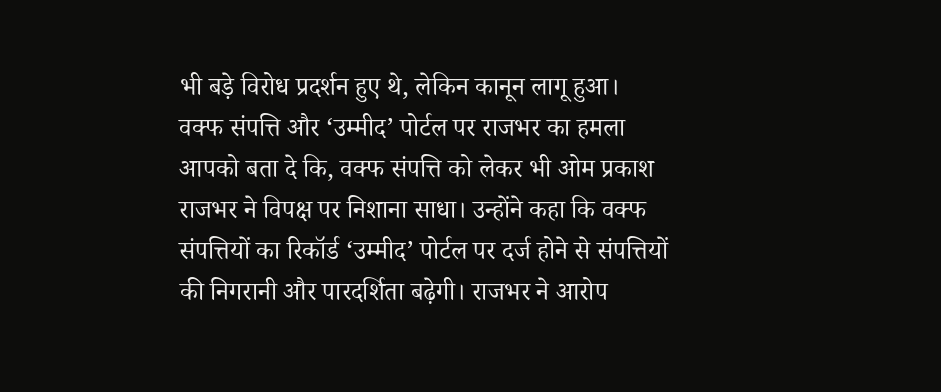भी बड़े विरोध प्रदर्शन हुए थे, लेकिन कानून लागू हुआ।
वक्फ संपत्ति और ‘उम्मीद’ पोर्टल पर राजभर का हमला
आपको बता दे कि, वक्फ संपत्ति को लेकर भी ओम प्रकाश राजभर ने विपक्ष पर निशाना साधा। उन्होंने कहा कि वक्फ संपत्तियों का रिकॉर्ड ‘उम्मीद’ पोर्टल पर दर्ज होने से संपत्तियों की निगरानी और पारदर्शिता बढ़ेगी। राजभर ने आरोप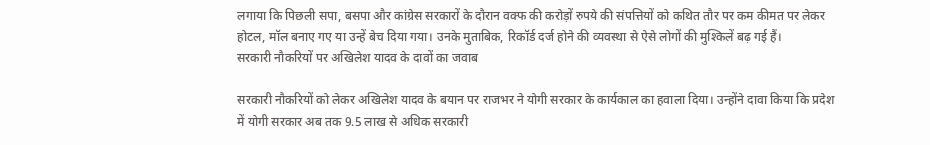लगाया कि पिछली सपा, बसपा और कांग्रेस सरकारों के दौरान वक्फ की करोड़ों रुपये की संपत्तियों को कथित तौर पर कम कीमत पर लेकर होटल, मॉल बनाए गए या उन्हें बेच दिया गया। उनके मुताबिक, रिकॉर्ड दर्ज होने की व्यवस्था से ऐसे लोगों की मुश्किलें बढ़ गई हैं।
सरकारी नौकरियों पर अखिलेश यादव के दावों का जवाब

सरकारी नौकरियों को लेकर अखिलेश यादव के बयान पर राजभर ने योगी सरकार के कार्यकाल का हवाला दिया। उन्होंने दावा किया कि प्रदेश में योगी सरकार अब तक 9.5 लाख से अधिक सरकारी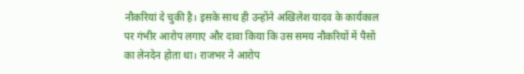नौकरियां दे चुकी है। इसके साथ ही उन्होंने अखिलेश यादव के कार्यकाल पर गंभीर आरोप लगाए और दावा किया कि उस समय नौकरियों में पैसों का लेनदेन होता था। राजभर ने आरोप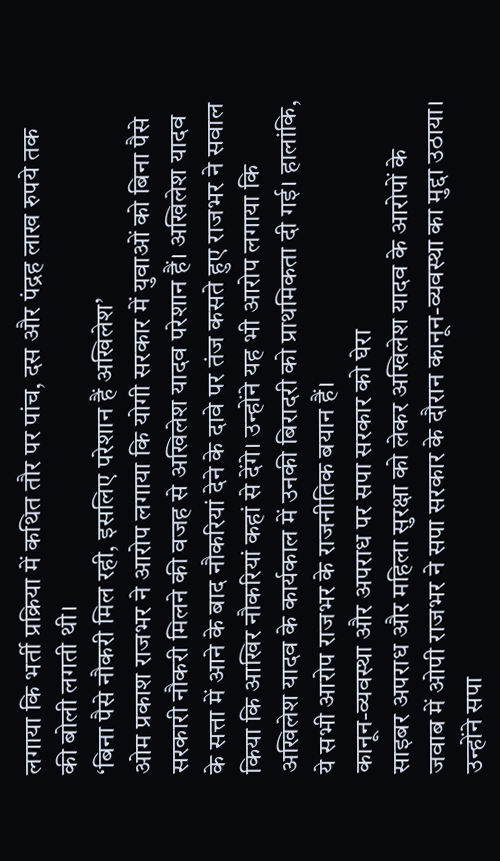लगाया कि भर्ती प्रक्रिया में कथित तौर पर पांच, दस और पंद्रह लाख रुपये तक की बोली लगती थी।
‘बिना पैसे नौकरी मिल रही, इसलिए परेशान हैं अखिलेश’
ओम प्रकाश राजभर ने आरोप लगाया कि योगी सरकार में युवाओं को बिना पैसे सरकारी नौकरी मिलने की वजह से अखिलेश यादव परेशान हैं। अखिलेश यादव के सत्ता में आने के बाद नौकरियां देने के दावे पर तंज कसते हुए राजभर ने सवाल किया कि आखिर नौकरियां कहां से देंगे। उन्होंने यह भी आरोप लगाया कि अखिलेश यादव के कार्यकाल में उनकी बिरादरी को प्राथमिकता दी गई। हालांकि, ये सभी आरोप राजभर के राजनीतिक बयान हैं।
कानून-व्यवस्था और अपराध पर सपा सरकार को घेरा
साइबर अपराध और महिला सुरक्षा को लेकर अखिलेश यादव के आरोपों के जवाब में ओपी राजभर ने सपा सरकार के दौरान कानून-व्यवस्था का मुद्दा उठाया। उन्होंने सपा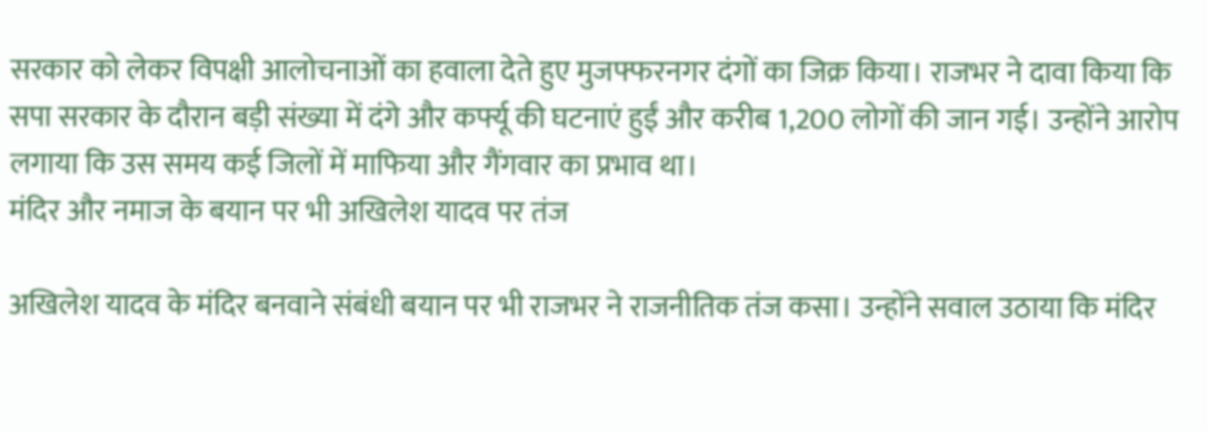सरकार को लेकर विपक्षी आलोचनाओं का हवाला देते हुए मुजफ्फरनगर दंगों का जिक्र किया। राजभर ने दावा किया कि सपा सरकार के दौरान बड़ी संख्या में दंगे और कर्फ्यू की घटनाएं हुईं और करीब 1,200 लोगों की जान गई। उन्होंने आरोप लगाया कि उस समय कई जिलों में माफिया और गैंगवार का प्रभाव था।
मंदिर और नमाज के बयान पर भी अखिलेश यादव पर तंज

अखिलेश यादव के मंदिर बनवाने संबंधी बयान पर भी राजभर ने राजनीतिक तंज कसा। उन्होंने सवाल उठाया कि मंदिर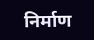निर्माण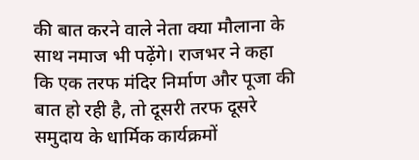की बात करने वाले नेता क्या मौलाना के साथ नमाज भी पढ़ेंगे। राजभर ने कहा कि एक तरफ मंदिर निर्माण और पूजा की बात हो रही है, तो दूसरी तरफ दूसरे समुदाय के धार्मिक कार्यक्रमों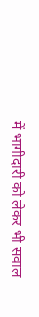में भागीदारी को लेकर भी सवाल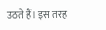उठते हैं। इस तरह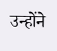उन्होंने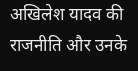अखिलेश यादव की राजनीति और उनके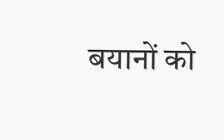बयानों को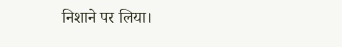निशाने पर लिया।